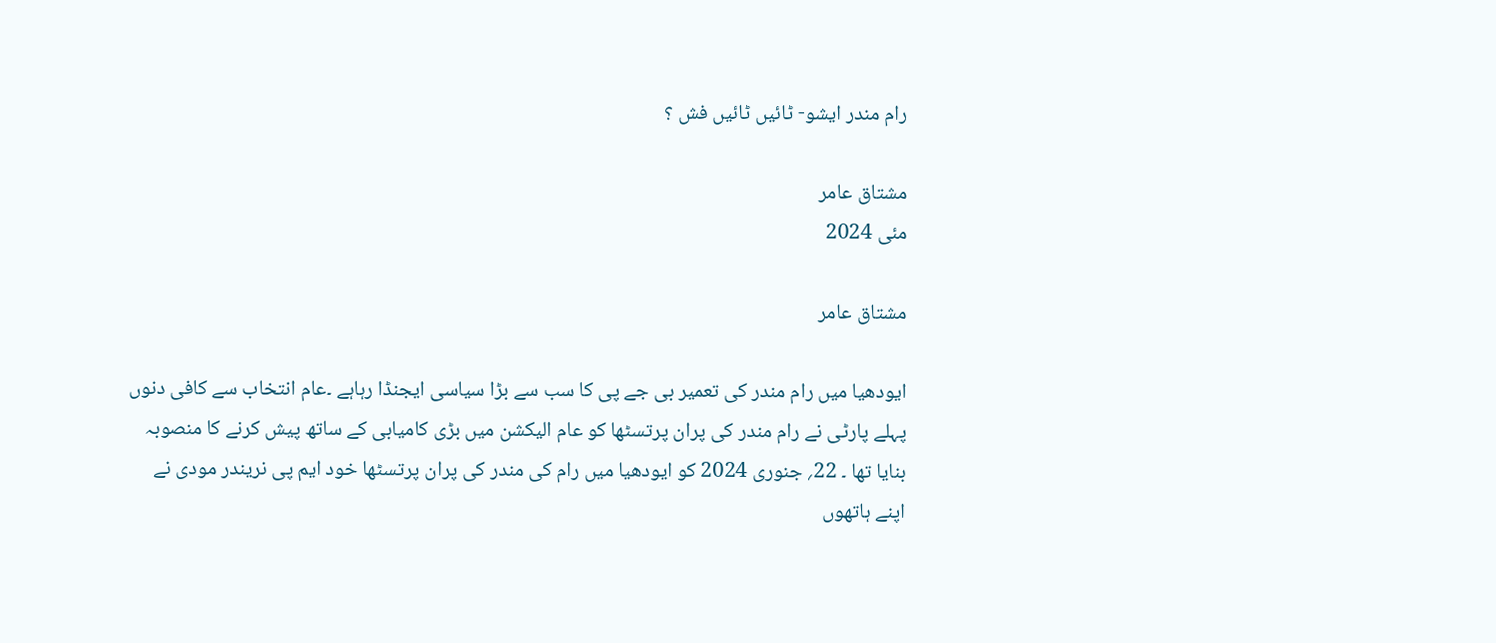رام مندر ایشو- ٹائیں ٹائیں فش ؟

مشتاق عامر
مئی 2024

مشتاق عامر

ایودھیا میں رام مندر کی تعمیر بی جے پی کا سب سے بڑا سیاسی ایجنڈا رہاہے ۔عام انتخاب سے کافی دنوں پہلے پارٹی نے رام مندر کی پران پرتسٹھا کو عام الیکشن میں بڑی کامیابی کے ساتھ پیش کرنے کا منصوبہ بنایا تھا ۔ 22؍ جنوری 2024 کو ایودھیا میں رام کی مندر کی پران پرتسٹھا خود ایم پی نریندر مودی نے اپنے ہاتھوں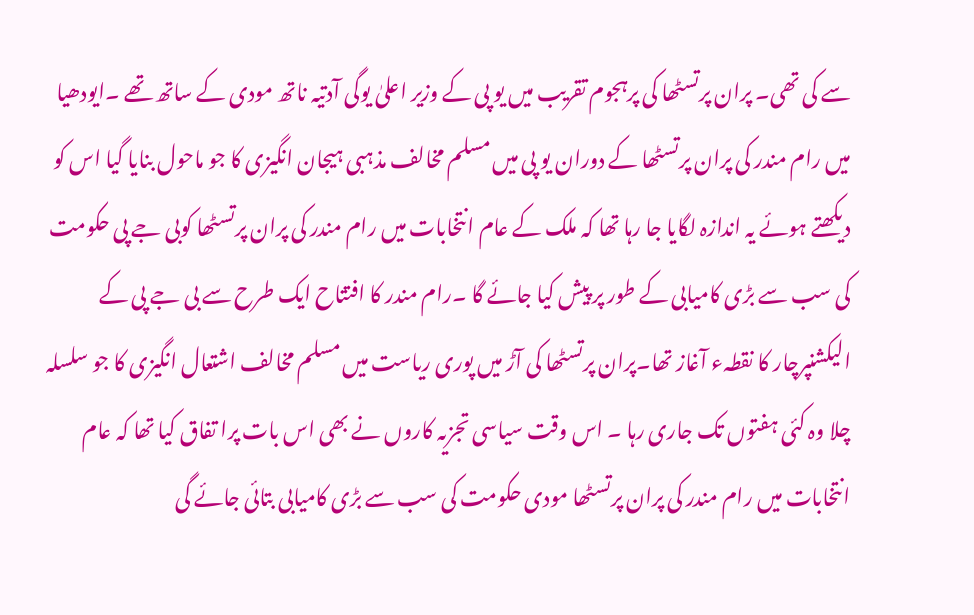سے کی تھی۔ پران پرتسٹھا کی پرہجوم تقریب میں یو پی کے وزیر اعلیٰ یوگی آدتیہ ناتھ مودی کے ساتھ تھے ۔ایودھیا میں رام مندر کی پران پرتسٹھا کے دوران یو پی میں مسلم مخالف مذہبی ہیجان انگیزی کا جو ماحول بنایا گیا اس کو دیکھتے ہوئے یہ اندازہ لگایا جا رہا تھا کہ ملک کے عام انتخابات میں رام مندر کی پران پرتسٹھا کوبی جے پی حکومت کی سب سے بڑی کامیابی کے طور پر پیش کیا جائے گا ۔رام مندر کا افتتاح ایک طرح سے بی جے پی کے الیکشنپرچار کا نقطہء آغاز تھا۔پران پرتسٹھا کی آڑ میں پوری ریاست میں مسلم مخالف اشتعال انگیزی کا جو سلسلہ چلا وہ کئی ہفتوں تک جاری رہا ۔ اس وقت سیاسی تجزیہ کاروں نے بھی اس بات پرا تفاق کیا تھا کہ عام انتخابات میں رام مندر کی پران پرتسٹھا مودی حکومت کی سب سے بڑی کامیابی بتائی جائے گی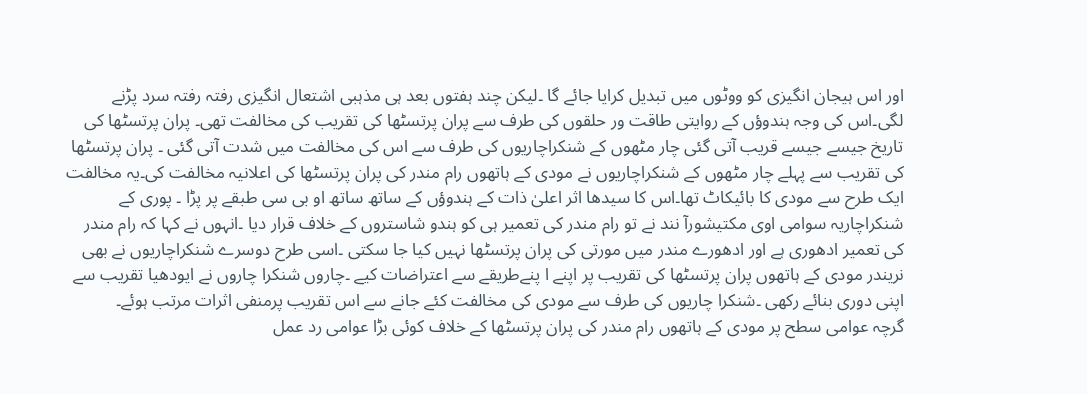اور اس ہیجان انگیزی کو ووٹوں میں تبدیل کرایا جائے گا ۔لیکن چند ہفتوں بعد ہی مذہبی اشتعال انگیزی رفتہ رفتہ سرد پڑنے لگی۔اس کی وجہ ہندوؤں کے روایتی طاقت ور حلقوں کی طرف سے پران پرتسٹھا کی تقریب کی مخالفت تھی۔ پران پرتسٹھا کی تاریخ جیسے جیسے قریب آتی گئی چار مٹھوں کے شنکراچاریوں کی طرف سے اس کی مخالفت میں شدت آتی گئی ۔ پران پرتسٹھا کی تقریب سے پہلے چار مٹھوں کے شنکراچاریوں نے مودی کے ہاتھوں رام مندر کی پران پرتسٹھا کی اعلانیہ مخالفت کی۔یہ مخالفت ایک طرح سے مودی کا بائیکاٹ تھا۔اس کا سیدھا اثر اعلیٰ ذات کے ہندوؤں کے ساتھ ساتھ او بی سی طبقے پر پڑا ۔ پوری کے شنکراچاریہ سوامی اوی مکتیشورآ نند نے تو رام مندر کی تعمیر ہی کو ہندو شاستروں کے خلاف قرار دیا ۔انہوں نے کہا کہ رام مندر کی تعمیر ادھوری ہے اور ادھورے مندر میں مورتی کی پران پرتسٹھا نہیں کیا جا سکتی ۔اسی طرح دوسرے شنکراچاریوں نے بھی نریندر مودی کے ہاتھوں پران پرتسٹھا کی تقریب پر اپنے ا پنےطریقے سے اعتراضات کیے ۔چاروں شنکرا چاروں نے ایودھیا تقریب سے اپنی دوری بنائے رکھی ۔شنکرا چاریوں کی طرف سے مودی کی مخالفت کئے جانے سے اس تقریب پرمنفی اثرات مرتب ہوئے۔
گرچہ عوامی سطح پر مودی کے ہاتھوں رام مندر کی پران پرتسٹھا کے خلاف کوئی بڑا عوامی رد عمل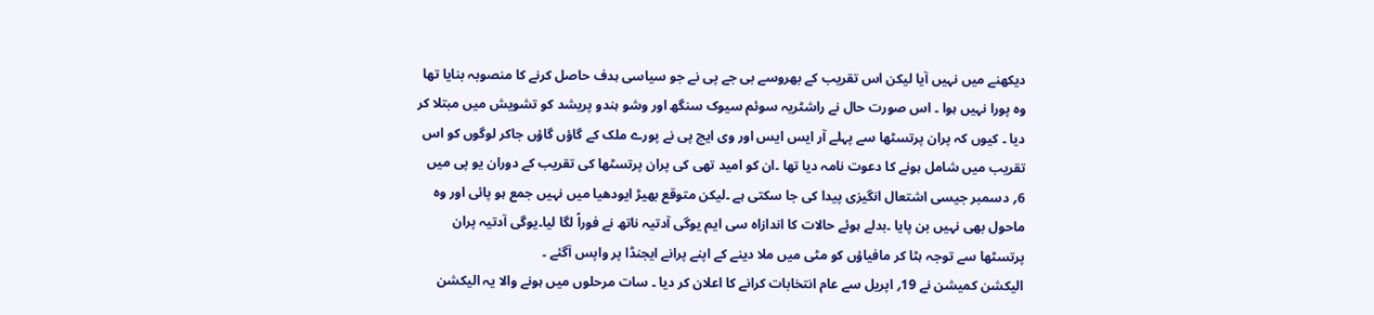دیکھنے میں نہیں آیا لیکن اس تقریب کے بھروسے بی جے پی نے جو سیاسی ہدف حاصل کرنے کا منصوبہ بنایا تھا وہ پورا نہیں ہوا ۔ اس صورت حال نے راشٹریہ سوئم سیوک سنگھ اور وشو ہندو پریشد کو تشویش میں مبتلا کر دیا ۔ کیوں کہ پران پرتسٹھا سے پہلے آر ایس ایس اور وی ایچ پی نے پورے ملک کے گاؤں گاؤں جاکر لوگوں کو اس تقریب میں شامل ہونے کا دعوت نامہ دیا تھا ۔ان کو امید تھی کی پران پرتسٹھا کی تقریب کے دوران یو پی میں 6؍ دسمبر جیسی اشتعال انگیزی پیدا کی جا سکتی ہے ۔لیکن متوقع بھیڑ ایودھیا میں نہیں جمع ہو پائی اور وہ ماحول بھی نہیں بن پایا ۔بدلے ہوئے حالات کا اندازاہ سی ایم یوگی آدتیہ ناتھ نے فوراً لگا لیا۔یوگی آدتیہ پران پرتسٹھا سے توجہ ہٹا کر مافیاؤں کو مٹی میں ملا دینے کے اپنے پرانے ایجنڈا پر واپس آگئے ۔
الیکشن کمیشن نے 19؍ اپریل سے عام انتخابات کرانے کا اعلان کر دیا ۔ سات مرحلوں میں ہونے والا یہ الیکشن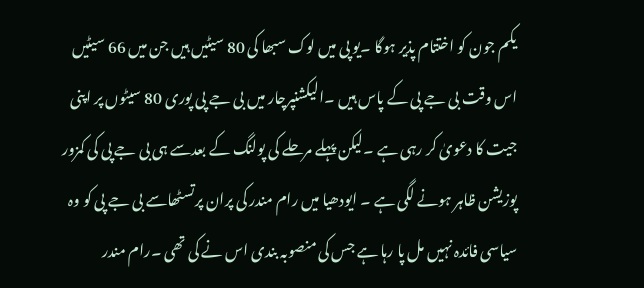یکم جون کو اختتام پذیر ہوگا ۔یو پی میں لوک سبھا کی 80 سیٹیں ہیں جن میں 66 سیٹیں اس وقت بی جے پی کے پاس ہیں ۔الیکشنپرچار میں بی جے پی پوری 80 سیٹوں پر اپنی جیت کا دعویٰ کر رہی ہے ۔لیکن پہلے مرحلے کی پولنگ کے بعدسے ہی بی جے پی کی کمزور پوزیشن ظاہر ہونے لگی ہے ۔ ایودھیا میں رام مندر کی پران پرتسٹھاسے بی جے پی کو وہ سیاسی فائدہ نہیں مل پا رہا ہے جس کی منصوبہ بندی اس نے کی تھی ۔رام مندر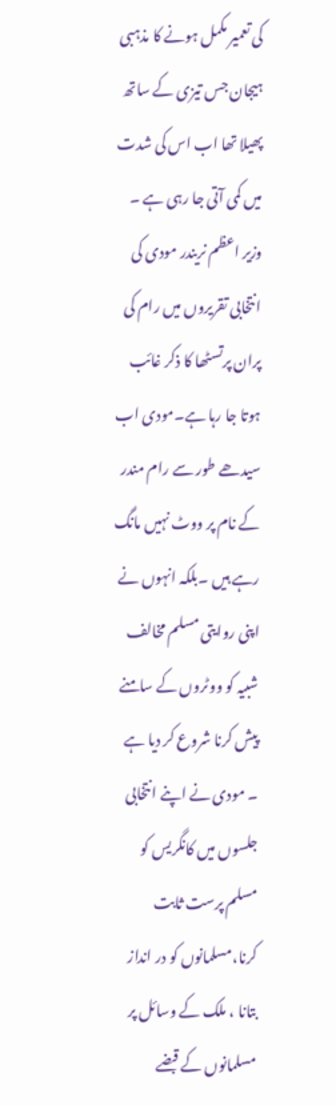کی تعمیر مکمل ہونے کا مذہبی ہیجان جس تیزی کے ساتھ پھیلا تھا اب اس کی شدت میں کمی آتی جا رہی ہے ۔ وزیر اعظم نریندر مودی کی انتخابی تقریروں میں رام کی پران پرتسٹھا کا ذکر غائب ہوتا جا رہا ہے۔مودی اب سیدھے طور سے رام مندر کے نام پر ووٹ نہیں مانگ رہے ہیں ۔بلکہ انہوں نے اپنی روایتی مسلم مخالف شبیہ کو ووٹروں کے سامنے پیش کرنا شروع کر دیا ہے ۔ مودی نے اپنے انتخابی جلسوں میں کانگریس کو مسلم پرست ثابت کرنا،مسلمانوں کو در انداز بتانا ، ملک کے وسائل پر مسلمانوں کے قبضے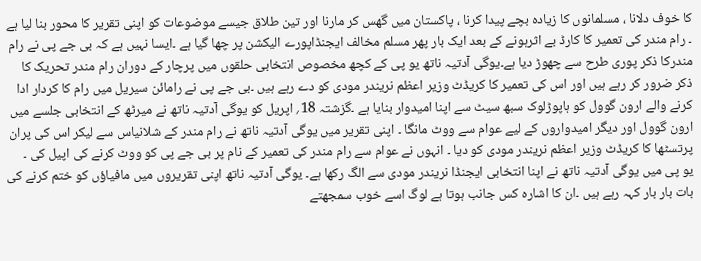کا خوف دلانا ، مسلمانوں کا زیادہ بچے پیدا کرنا ، پاکستان میں گھس کر مارنا اور تین طلاق جیسے موضوعات کو اپنی تقریر کا محور بنا لیا ہے ۔ رام مندر کی تعمیر کا کارڈ بے اثرہونے کے بعد ایک بار پھر مسلم مخالف ایجنڈاپورے الیکشن پر چھا گیا ہے ۔ایسا نہیں ہے کہ بی جے پی نے رام مندرکا ذکر پوری طرح سے چھوڑ دیا ہے۔یوگی آدتیہ ناتھ یو پی کے کچھ مخصوص انتخابی حلقوں میں پرچار کے دوران رام مندر تحریک کا ذکر ضرور کر رہے ہیں اور اس کی تعمیر کا کریڈٹ وزیر اعظم نریندر مودی کو دے رہے ہیں ۔بی جے پی نے رامائن سیریل میں رام کا کردار ادا کرنے والے ارون گوول کو ہاپوڑلوک سبھ سیٹ سے اپنا امیدوار بنایا ہے ۔گزشتہ 18؍ اپریل کو یوگی آدتیہ ناتھ نے میرٹھ کے انتخابی جلسے میں ارون گوول اور دیگر امیدواروں کے لیے عوام سے ووٹ مانگا ۔ اپنی تقریر میں یوگی آدتیہ ناتھ نے رام مندر کے شلانیاس سے لیکر اس کی پران پرتسٹھا کا کریڈٹ وزیر اعظم نریندر مودی کو دیا ۔ انہوں نے عوام سے رام مندر کی تعمیر کے نام پر بی جے پی کو ووٹ کرنے کی اپیل کی ۔
یو پی میں یوگی آدتیہ ناتھ نے اپنا انتخابی ایجنڈا نریندر مودی سے الگ رکھا ہے۔ یوگی آدتیہ ناتھ اپنی تقریروں میں مافیاؤں کو ختم کرنے کی بات بار بار کہہ رہے ہیں ۔ان کا اشارہ کس جانب ہوتا ہے لوگ اسے خوب سمجھتے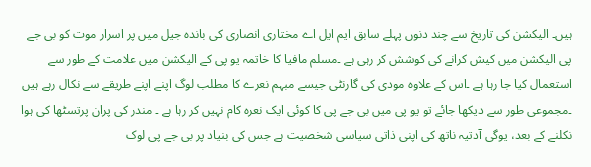ہیں۔ الیکشن کی تاریخ سے چند دنوں پہلے سابق ایم ایل اے مختاری انصاری کی باندہ جیل میں پر اسرار موت کو بی جے پی الیکشن میں کیش کرانے کی کوشش کر رہی ہے ۔مسلم مافیا کا خاتمہ یو پی کے الیکشن میں علامت کے طور سے استعمال کیا جا رہا ہے ۔اس کے علاوہ مودی کی گارنٹی جیسے مبہم نعرے کا مطلب لوگ اپنے اپنے طریقے سے نکال رہے ہیں ۔مجموعی طور سے دیکھا جائے تو یو پی میں بی جے پی کا کوئی ایک نعرہ کام نہیں کر رہا ہے ۔ مندر کی پران پرتسٹھا کی ہوا نکلنے کے بعد، یوگی آدتیہ ناتھ کی اپنی ذاتی سیاسی شخصیت ہے جس کی بنیاد پر بی جے پی لوک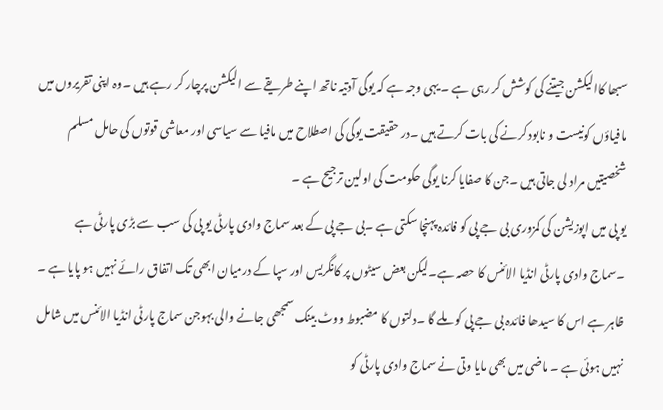سبھا کاالیکشن جیتنے کی کوشش کر رہی ہے ۔ یہی وجہ ہے کہ یوگی آدتیہ ناتھ اپنے طریقے سے الیکشن پرچار کر رہے ہیں ۔وہ اپنی تقریروں میں مافیاؤں کونیست و نابود کرنے کی بات کرتے ہیں ۔در حقیقت یوگی کی اصطلاح میں مافیا سے سیاسی اور معاشی قوتوں کی حامل مسلم شخصیتیں مراد لی جاتی ہیں ۔جن کا صفایا کرنا یوگی حکومت کی اولین ترجیح ہے ۔
یو پی میں اپوزیشن کی کمزوری بی جے پی کو فائدہ پہنچا سکتی ہے ۔بی جے پی کے بعد سماج وادی پارٹی یو پی کی سب سے بڑی پارٹی ہے ۔سماج وادی پارٹی انڈیا الائنس کا حصہ ہے۔لیکن بعض سیٹوں پر کانگریس اور سپا کے درمیان ابھی تک اتفاق رائے نہیں ہو پایا ہے ۔ ظاہر ہے اس کا سیدھا فائدہ بی جے پی کو ملے گا ۔دلتوں کا مضبوط ووٹ بینک سمجھی جانے والی بہوجن سماج پارٹی انڈیا الائنس میں شامل نہیں ہوئی ہے ۔ ماضی میں بھی مایا وتی نے سماج وادی پارٹی کو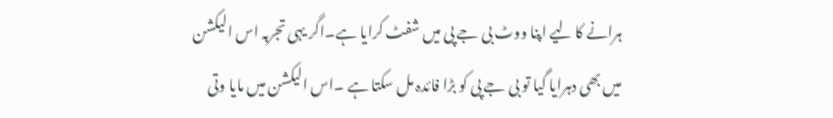ہرانے کا لیے اپنا ووٹ بی جے پی میں شفٹ کرایا ہے۔اگر یہی تجربہ اس الیکشن میں بھی دہرایا گیا تو بی جے پی کو بڑا فائدہ مل سکتا ہے ۔اس الیکشن میں مایا وتی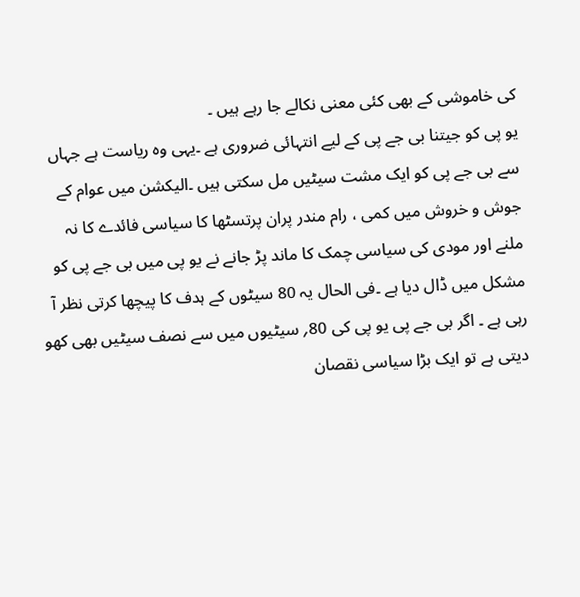کی خاموشی کے بھی کئی معنی نکالے جا رہے ہیں ۔
یو پی کو جیتنا بی جے پی کے لیے انتہائی ضروری ہے ۔یہی وہ ریاست ہے جہاں سے بی جے پی کو ایک مشت سیٹیں مل سکتی ہیں ۔الیکشن میں عوام کے جوش و خروش میں کمی ، رام مندر پران پرتسٹھا کا سیاسی فائدے کا نہ ملنے اور مودی کی سیاسی چمک کا ماند پڑ جانے نے یو پی میں بی جے پی کو مشکل میں ڈال دیا ہے ۔فی الحال یہ 80 سیٹوں کے ہدف کا پیچھا کرتی نظر آ رہی ہے ۔ اگر بی جے پی یو پی کی 80؍ سیٹیوں میں سے نصف سیٹیں بھی کھو دیتی ہے تو ایک بڑا سیاسی نقصان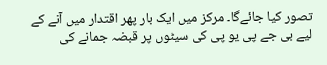تصور کیا جائےگا۔ مرکز میں ایک بار پھر اقتدار میں آنے کے لیے بی جے پی یو پی کی سیٹوں پر قبضہ جمانے کی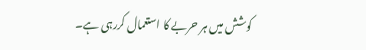کوشش میں ہر حربے کا استعمال کررہی ہے۔